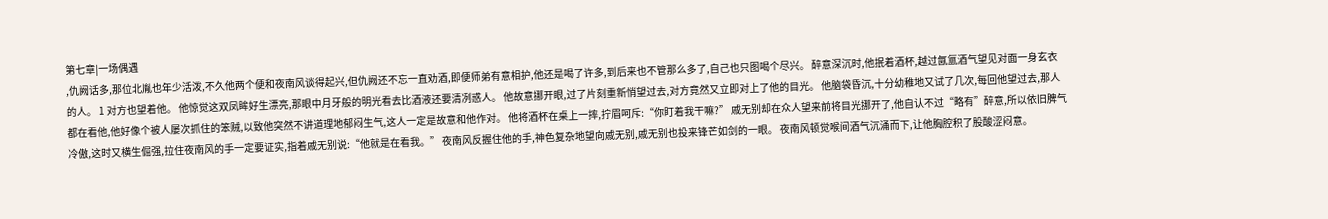第七章|一场偶遇
,仇阙话多,那位北胤也年少活泼,不久他两个便和夜南风谈得起兴,但仇阙还不忘一直劝酒,即便师弟有意相护,他还是喝了许多,到后来也不管那么多了,自己也只图喝个尽兴。 醉意深沉时,他抿着酒杯,越过氤氲酒气望见对面一身玄衣的人。 1 对方也望着他。 他惊觉这双凤眸好生漂亮,那眼中月牙般的明光看去比酒液还要清冽惑人。 他故意挪开眼,过了片刻重新悄望过去,对方竟然又立即对上了他的目光。 他脑袋昏沉,十分幼稚地又试了几次,每回他望过去,那人都在看他,他好像个被人屡次抓住的笨贼,以致他突然不讲道理地郁闷生气,这人一定是故意和他作对。 他将酒杯在桌上一摔,拧眉呵斥:“你盯着我干嘛?” 戚无别却在众人望来前将目光挪开了,他自认不过“略有”醉意,所以依旧脾气冷傲,这时又横生倔强,拉住夜南风的手一定要证实,指着戚无别说:“他就是在看我。” 夜南风反握住他的手,神色复杂地望向戚无别,戚无别也投来锋芒如剑的一眼。 夜南风顿觉喉间酒气沉涌而下,让他胸腔积了股酸涩闷意。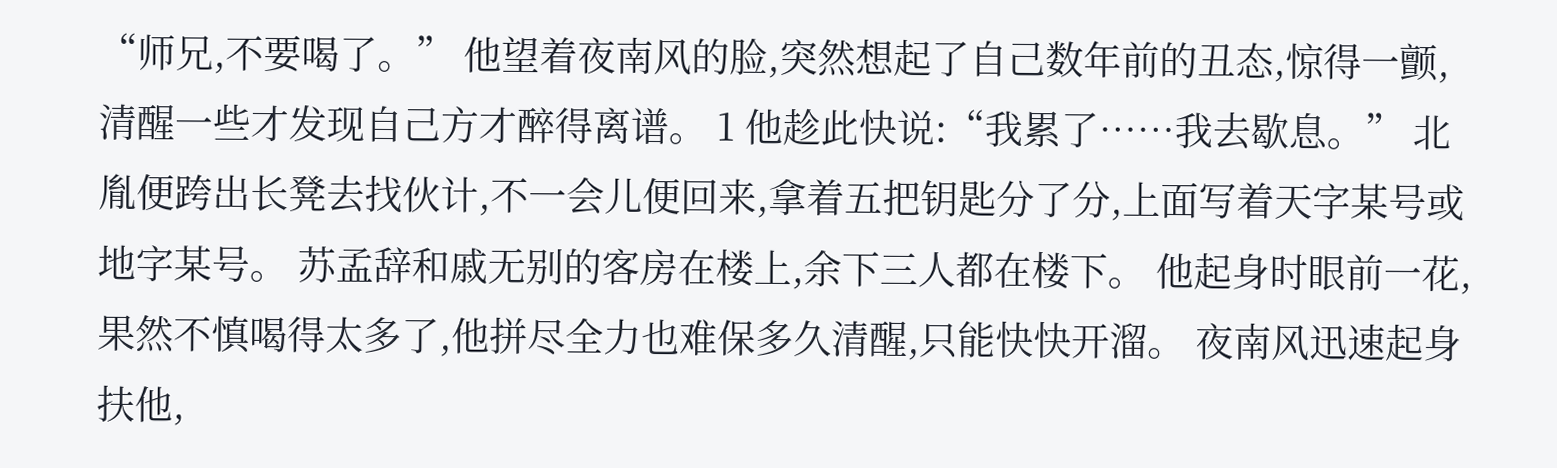“师兄,不要喝了。” 他望着夜南风的脸,突然想起了自己数年前的丑态,惊得一颤,清醒一些才发现自己方才醉得离谱。 1 他趁此快说:“我累了……我去歇息。” 北胤便跨出长凳去找伙计,不一会儿便回来,拿着五把钥匙分了分,上面写着天字某号或地字某号。 苏孟辞和戚无别的客房在楼上,余下三人都在楼下。 他起身时眼前一花,果然不慎喝得太多了,他拼尽全力也难保多久清醒,只能快快开溜。 夜南风迅速起身扶他,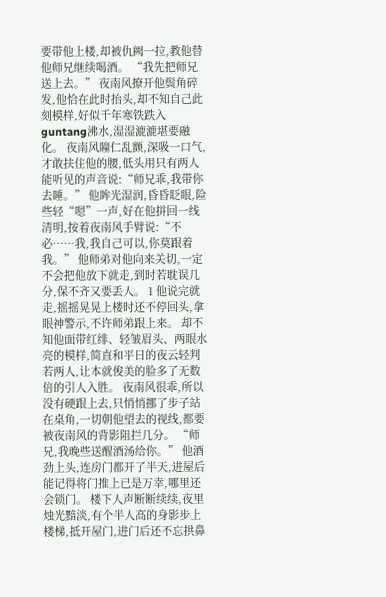要带他上楼,却被仇阙一拉,教他替他师兄继续喝酒。 “我先把师兄送上去。” 夜南风撩开他鬓角碎发,他恰在此时抬头,却不知自己此刻模样,好似千年寒铁跌入guntang沸水,湿湿漉漉堪要融化。 夜南风瞳仁乱颤,深吸一口气,才敢扶住他的腰,低头用只有两人能听见的声音说:“师兄乖,我带你去睡。” 他眸光湿润,昏昏眨眼,险些轻“嗯”一声,好在他拼回一线清明,按着夜南风手臂说:“不必……我,我自己可以,你莫跟着我。” 他师弟对他向来关切,一定不会把他放下就走,到时若耽误几分,保不齐又要丢人。 1 他说完就走,摇摇晃晃上楼时还不停回头,拿眼神警示,不许师弟跟上来。 却不知他面带红绯、轻皱眉头、两眼水亮的模样,简直和平日的夜云轻判若两人,让本就俊美的脸多了无数倍的引人入胜。 夜南风很乖,所以没有硬跟上去,只悄悄挪了步子站在桌角,一切朝他望去的视线,都要被夜南风的背影阻拦几分。 “师兄,我晚些送醒酒汤给你。” 他酒劲上头,连房门都开了半天,进屋后能记得将门推上已是万幸,哪里还会锁门。 楼下人声断断续续,夜里烛光黯淡,有个半人高的身影步上楼梯,抵开屋门,进门后还不忘拱鼻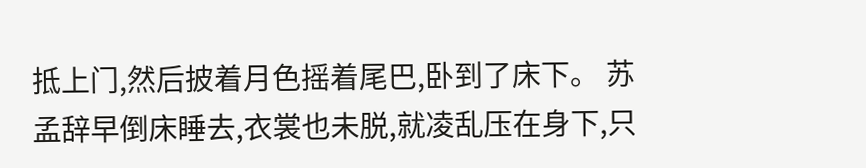抵上门,然后披着月色摇着尾巴,卧到了床下。 苏孟辞早倒床睡去,衣裳也未脱,就凌乱压在身下,只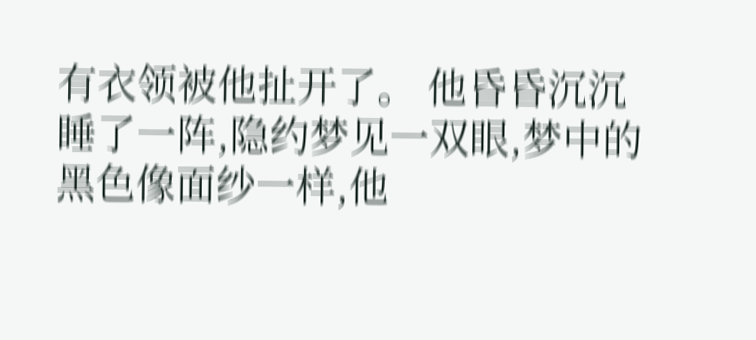有衣领被他扯开了。 他昏昏沉沉睡了一阵,隐约梦见一双眼,梦中的黑色像面纱一样,他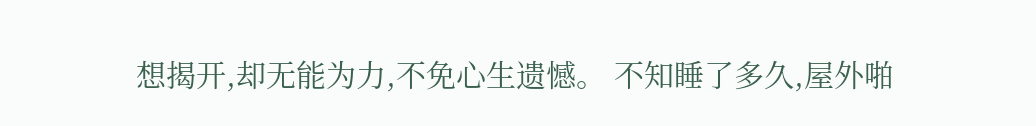想揭开,却无能为力,不免心生遗憾。 不知睡了多久,屋外啪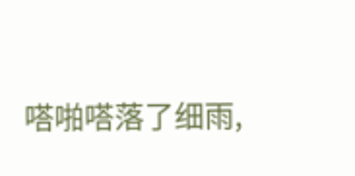嗒啪嗒落了细雨,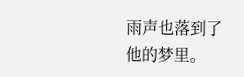雨声也落到了他的梦里。